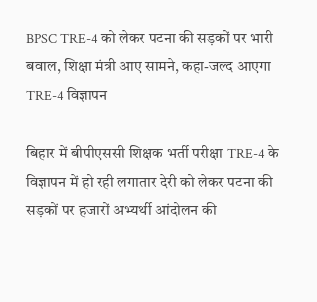BPSC TRE-4 को लेकर पटना की सड़कों पर भारी बवाल, शिक्षा मंत्री आए सामने, कहा-जल्द आएगा TRE-4 विज्ञापन

बिहार में बीपीएससी शिक्षक भर्ती परीक्षा TRE-4 के विज्ञापन में हो रही लगातार देरी को लेकर पटना की सड़कों पर हजारों अभ्यर्थी आंदोलन की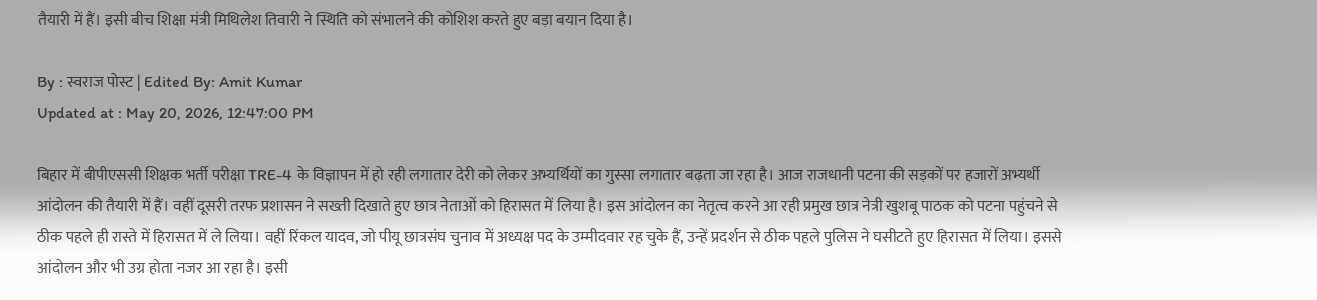तैयारी में हैं। इसी बीच शिक्षा मंत्री मिथिलेश तिवारी ने स्थिति को संभालने की कोशिश करते हुए बड़ा बयान दिया है।

By : स्वराज पोस्ट | Edited By: Amit Kumar
Updated at : May 20, 2026, 12:47:00 PM

बिहार में बीपीएससी शिक्षक भर्ती परीक्षा TRE-4 के विज्ञापन में हो रही लगातार देरी को लेकर अभ्यर्थियों का गुस्सा लगातार बढ़ता जा रहा है। आज राजधानी पटना की सड़कों पर हजारों अभ्यर्थी आंदोलन की तैयारी में हैं। वहीं दूसरी तरफ प्रशासन ने सख्ती दिखाते हुए छात्र नेताओं को हिरासत में लिया है। इस आंदोलन का नेतृत्व करने आ रही प्रमुख छात्र नेत्री खुशबू पाठक को पटना पहुंचने से ठीक पहले ही रास्ते में हिरासत में ले लिया। वहीं रिंकल यादव, जो पीयू छात्रसंघ चुनाव में अध्यक्ष पद के उम्मीदवार रह चुके हैं, उन्हें प्रदर्शन से ठीक पहले पुलिस ने घसीटते हुए हिरासत में लिया। इससे आंदोलन और भी उग्र होता नजर आ रहा है। इसी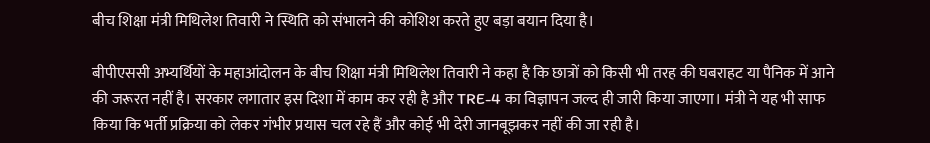बीच शिक्षा मंत्री मिथिलेश तिवारी ने स्थिति को संभालने की कोशिश करते हुए बड़ा बयान दिया है।

बीपीएससी अभ्यर्थियों के महाआंदोलन के बीच शिक्षा मंत्री मिथिलेश तिवारी ने कहा है कि छात्रों को किसी भी तरह की घबराहट या पैनिक में आने की जरूरत नहीं है। सरकार लगातार इस दिशा में काम कर रही है और TRE-4 का विज्ञापन जल्द ही जारी किया जाएगा। मंत्री ने यह भी साफ किया कि भर्ती प्रक्रिया को लेकर गंभीर प्रयास चल रहे हैं और कोई भी देरी जानबूझकर नहीं की जा रही है।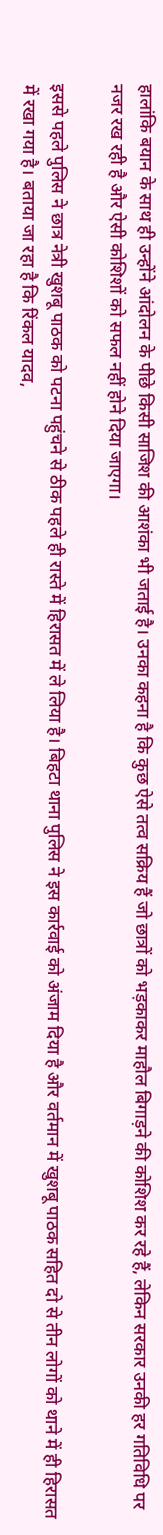हालांकि बयान के साथ ही उन्होंने आंदोलन के पीछे किसी साजिश की आशंका भी जताई है। उनका कहना है कि कुछ ऐसे तत्व सक्रिय हैं जो छात्रों को भड़काकर माहौल बिगाड़ने की कोशिश कर रहे हैं, लेकिन सरकार उनकी हर गतिविधि पर नजर रख रही है और ऐसी कोशिशों को सफल नहीं होने दिया जाएगा।

इससे पहले पुलिस ने छात्र नेत्री खुशबू पाठक को पटना पहुंचने से ठीक पहले ही रास्ते में हिरासत में ले लिया है। बिहटा थाना पुलिस ने इस कार्रवाई को अंजाम दिया है और वर्तमान में खुशबू पाठक सहित दो से तीन लोगों को थाने में ही हिरासत में रखा गया है। बताया जा रहा है कि रिंकल यादव,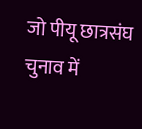जो पीयू छात्रसंघ चुनाव में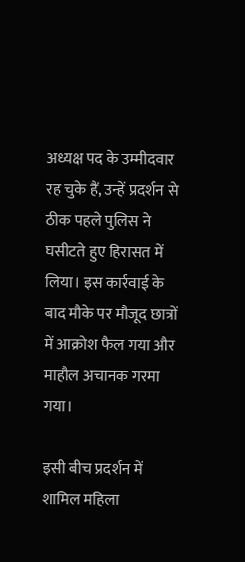अध्यक्ष पद के उम्मीदवार रह चुके हैं, उन्हें प्रदर्शन से ठीक पहले पुलिस ने घसीटते हुए हिरासत में लिया। इस कार्रवाई के बाद मौके पर मौजूद छात्रों में आक्रोश फैल गया और माहौल अचानक गरमा गया।

इसी बीच प्रदर्शन में शामिल महिला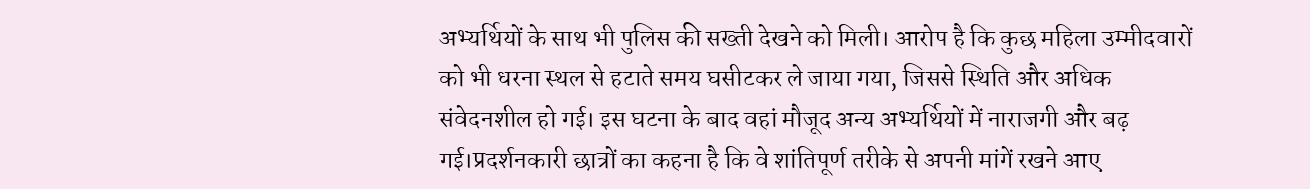अभ्यर्थियों के साथ भी पुलिस की सख्ती देखने को मिली। आरोप है कि कुछ महिला उम्मीदवारों को भी धरना स्थल से हटाते समय घसीटकर ले जाया गया, जिससे स्थिति और अधिक संवेदनशील हो गई। इस घटना के बाद वहां मौजूद अन्य अभ्यर्थियों में नाराजगी और बढ़ गई।प्रदर्शनकारी छात्रों का कहना है कि वे शांतिपूर्ण तरीके से अपनी मांगें रखने आए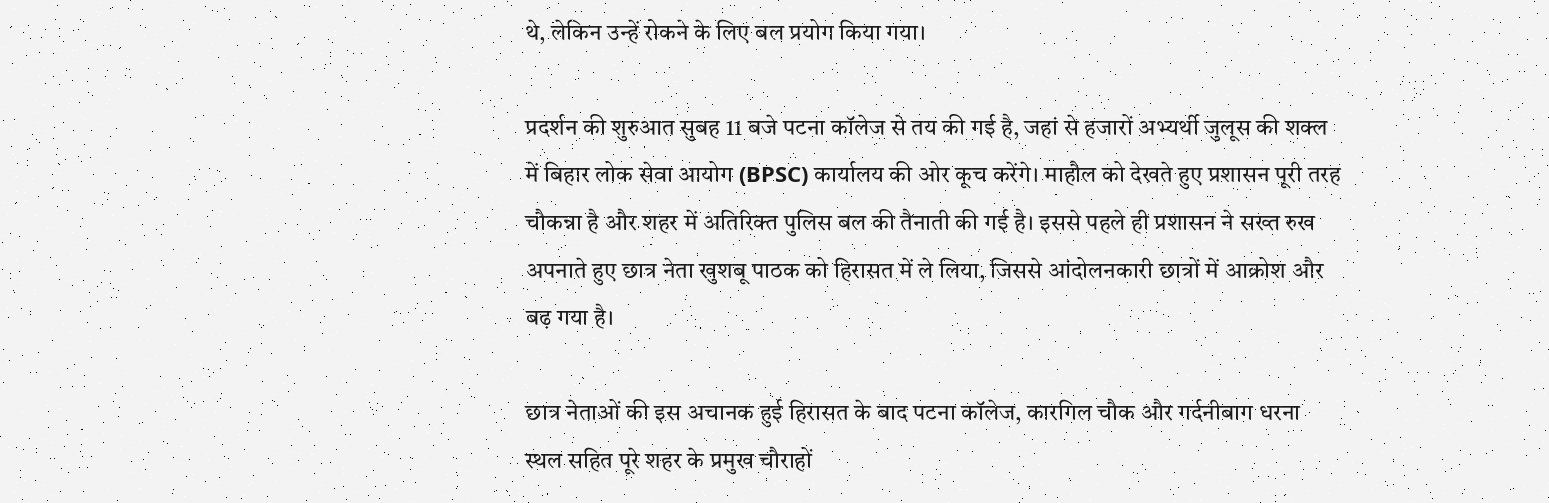थे, लेकिन उन्हें रोकने के लिए बल प्रयोग किया गया।

प्रदर्शन की शुरुआत सुबह 11 बजे पटना कॉलेज से तय की गई है, जहां से हजारों अभ्यर्थी जुलूस की शक्ल में बिहार लोक सेवा आयोग (BPSC) कार्यालय की ओर कूच करेंगे। माहौल को देखते हुए प्रशासन पूरी तरह चौकन्ना है और शहर में अतिरिक्त पुलिस बल की तैनाती की गई है। इससे पहले ही प्रशासन ने सख्त रुख अपनाते हुए छात्र नेता खुशबू पाठक को हिरासत में ले लिया, जिससे आंदोलनकारी छात्रों में आक्रोश और बढ़ गया है।

छात्र नेताओं की इस अचानक हुई हिरासत के बाद पटना कॉलेज, कारगिल चौक और गर्दनीबाग धरना स्थल सहित पूरे शहर के प्रमुख चौराहों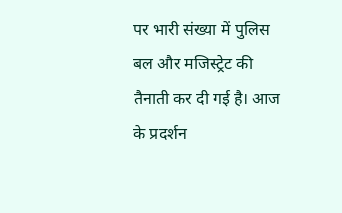पर भारी संख्या में पुलिस बल और मजिस्ट्रेट की तैनाती कर दी गई है। आज के प्रदर्शन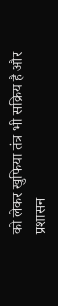को लेकर खुफिया तंत्र भी सक्रिय है और प्रशासन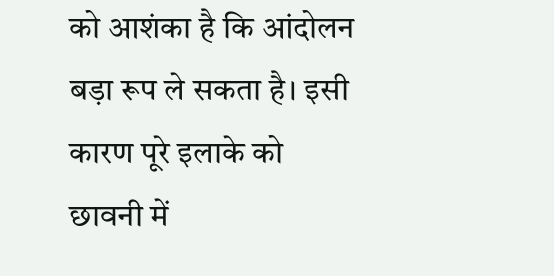को आशंका है कि आंदोलन बड़ा रूप ले सकता है। इसी कारण पूरे इलाके को छावनी में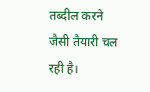तब्दील करने जैसी तैयारी चल रही है।